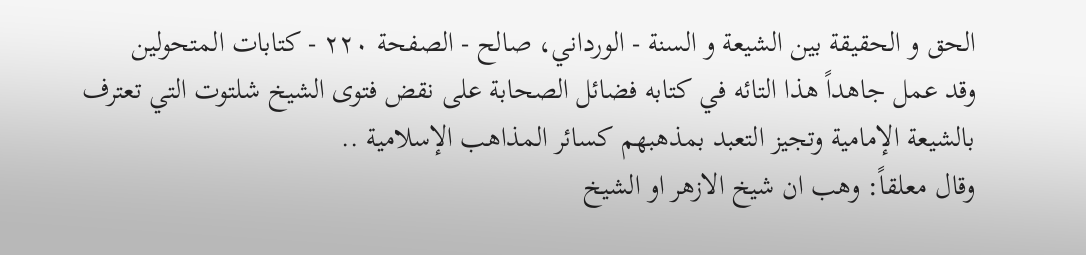الحق و الحقيقة بين الشيعة و السنة - الورداني، صالح - الصفحة ٢٢٠ - كتابات المتحولين
وقد عمل جاهداً هذا التائه في كتابه فضائل الصحابة على نقض فتوى الشيخ شلتوت التي تعترف بالشيعة الإمامية وتجيز التعبد بمذهبهم كسائر المذاهب الإسلامية ..
وقال معلقاً: وهب ان شيخ الازهر او الشيخ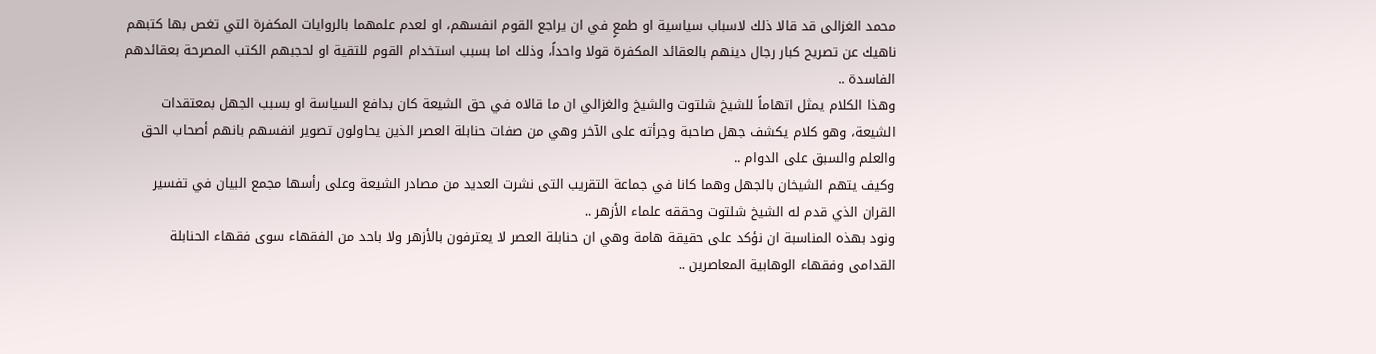محمد الغزالى قد قالا ذلك لاسباب سياسية او طمعٍ في ان يراجع القوم انفسهم، او لعدم علمهما بالروايات المكفرة التي تغص بها كتبهم ناهيك عن تصريح كبار رجال دينهم بالعقائد المكفرة قولا واحداً، وذلك اما بسبب استخدام القوم للتقية او لحجبهم الكتب المصرحة بعقائدهم الفاسدة ..
وهذا الكلام يمثل اتهاماً للشيخ شلتوت والشيخ والغزالي ان ما قالاه في حق الشيعة كان بدافع السياسة او بسبب الجهل بمعتقدات الشيعة، وهو كلام يكشف جهل صاحبة وجرأته على الآخر وهي من صفات حنابلة العصر الذين يحاولون تصوير انفسهم بانهم أصحاب الحق والعلم والسبق على الدوام ..
وكيف يتهم الشيخان بالجهل وهما كانا في جماعة التقريب التى نشرت العديد من مصادر الشيعة وعلى رأسها مجمع البيان في تفسير القران الذي قدم له الشيخ شلتوت وحققه علماء الأزهر ..
ونود بهذه المناسبة ان نؤكد على حقيقة هامة وهي ان حنابلة العصر لا يعترفون بالأزهر ولا باحد من الفقهاء سوى فقهاء الحنابلة القدامى وفقهاء الوهابية المعاصرين ..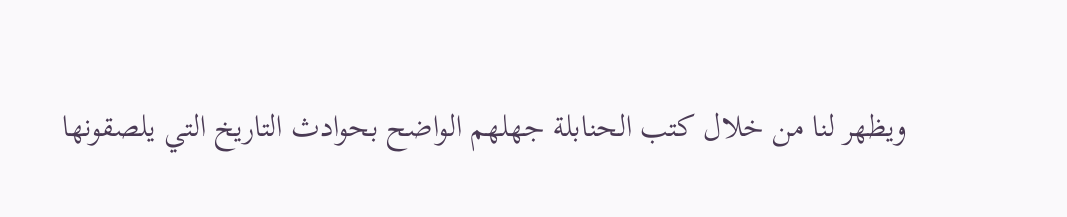ويظهر لنا من خلال كتب الحنابلة جهلهم الواضح بحوادث التاريخ التي يلصقونها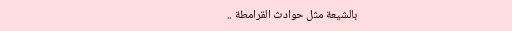بالشيعة مثل حوادث القرامطة ..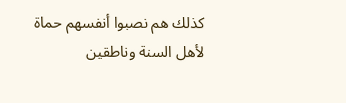كذلك هم نصبوا أنفسهم حماة لأهل السنة وناطقين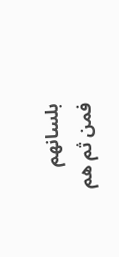بلسانهم فمن ثم هم